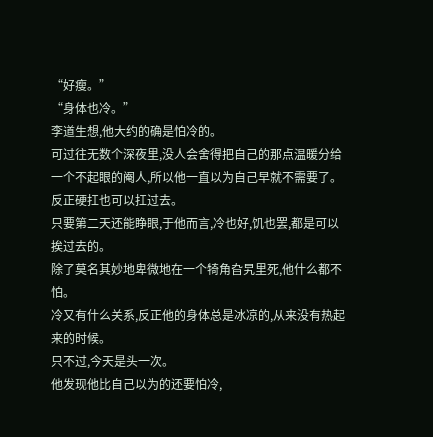“好瘦。”
“身体也冷。”
李道生想,他大约的确是怕冷的。
可过往无数个深夜里,没人会舍得把自己的那点温暖分给一个不起眼的阉人,所以他一直以为自己早就不需要了。
反正硬扛也可以扛过去。
只要第二天还能睁眼,于他而言,冷也好,饥也罢,都是可以挨过去的。
除了莫名其妙地卑微地在一个犄角旮旯里死,他什么都不怕。
冷又有什么关系,反正他的身体总是冰凉的,从来没有热起来的时候。
只不过,今天是头一次。
他发现他比自己以为的还要怕冷,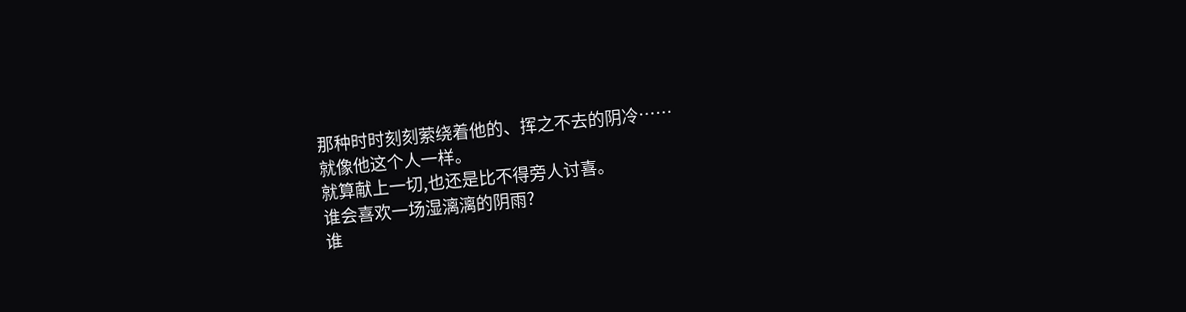那种时时刻刻萦绕着他的、挥之不去的阴冷……
就像他这个人一样。
就算献上一切,也还是比不得旁人讨喜。
谁会喜欢一场湿漓漓的阴雨?
谁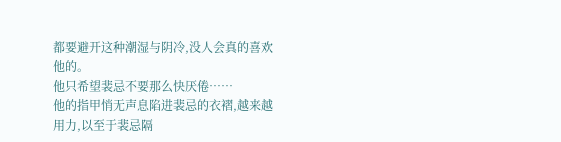都要避开这种潮湿与阴冷,没人会真的喜欢他的。
他只希望裴忌不要那么快厌倦……
他的指甲悄无声息陷进裴忌的衣褶,越来越用力,以至于裴忌隔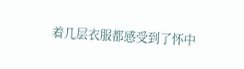着几层衣服都感受到了怀中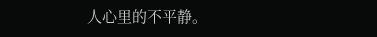人心里的不平静。